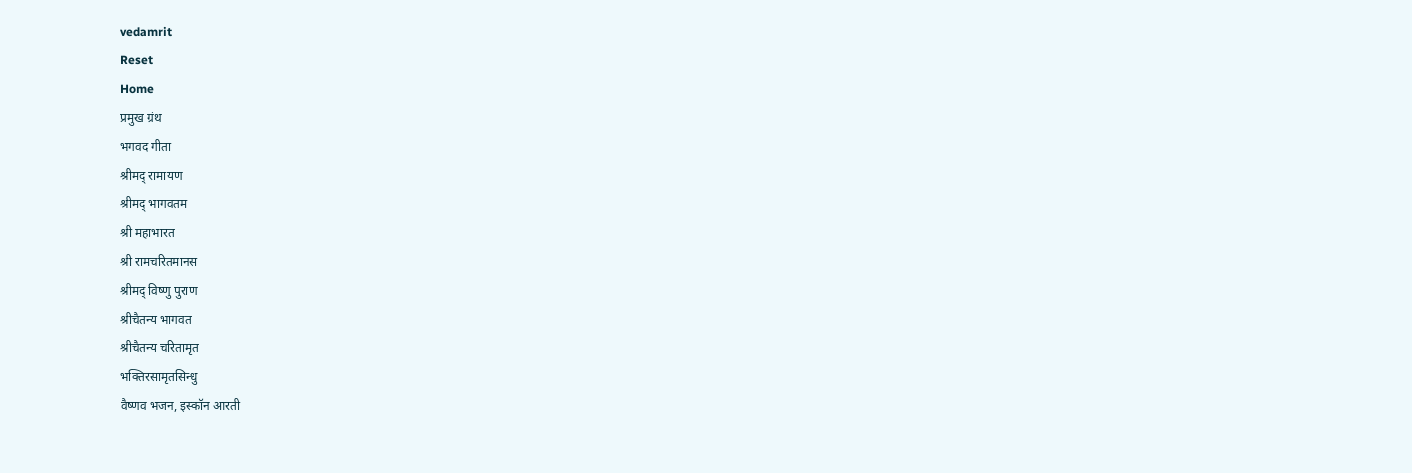vedamrit
Reset
Home
प्रमुख ग्रंथ
भगवद गीता
श्रीमद् रामायण
श्रीमद् भागवतम
श्री महाभारत
श्री रामचरितमानस
श्रीमद् विष्णु पुराण
श्रीचैतन्य भागवत
श्रीचैतन्य चरितामृत
भक्तिरसामृतसिन्धु
वैष्णव भजन, इस्कॉन आरती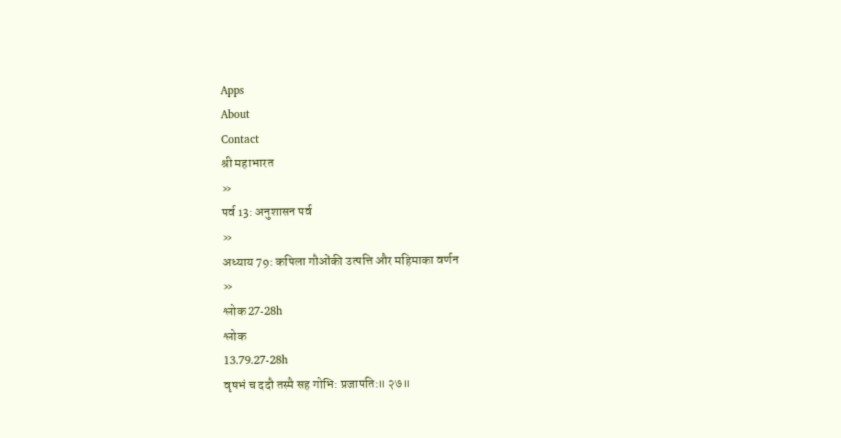Apps
About
Contact
श्री महाभारत
»
पर्व 13: अनुशासन पर्व
»
अध्याय 79: कपिला गौओंकी उत्पत्ति और महिमाका वर्णन
»
श्लोक 27-28h
श्लोक
13.79.27-28h
वृषभं च ददौ तस्मै सह गोभि: प्रजापति:॥ २७॥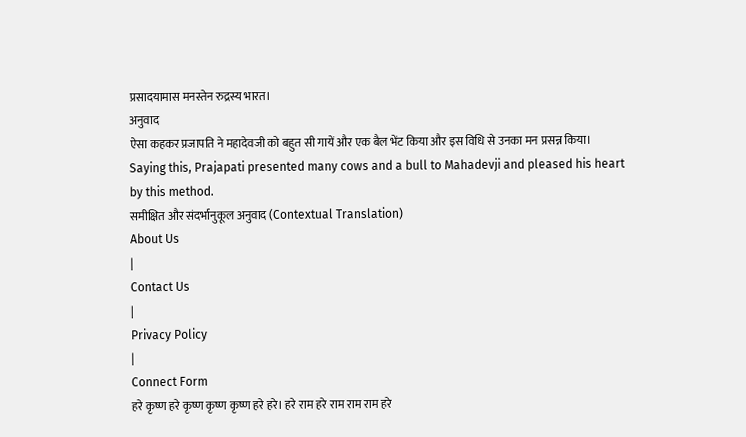प्रसादयामास मनस्तेन रुद्रस्य भारत।
अनुवाद
ऐसा कहकर प्रजापति ने महादेवजी को बहुत सी गायें और एक बैल भेंट किया और इस विधि से उनका मन प्रसन्न किया।
Saying this, Prajapati presented many cows and a bull to Mahadevji and pleased his heart by this method.
समीक्षित और संदर्भानुकूल अनुवाद (Contextual Translation)
About Us
|
Contact Us
|
Privacy Policy
|
Connect Form
हरे कृष्ण हरे कृष्ण कृष्ण कृष्ण हरे हरे। हरे राम हरे राम राम राम हरे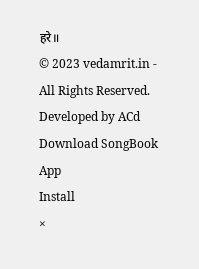हरे॥
© 2023 vedamrit.in - All Rights Reserved. Developed by ACd
Download SongBook App
Install
×